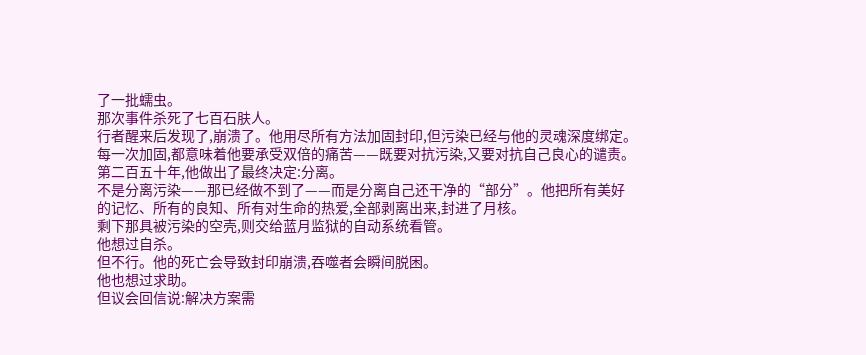了一批蠕虫。
那次事件杀死了七百石肤人。
行者醒来后发现了,崩溃了。他用尽所有方法加固封印,但污染已经与他的灵魂深度绑定。每一次加固,都意味着他要承受双倍的痛苦——既要对抗污染,又要对抗自己良心的谴责。
第二百五十年,他做出了最终决定:分离。
不是分离污染——那已经做不到了——而是分离自己还干净的“部分”。他把所有美好的记忆、所有的良知、所有对生命的热爱,全部剥离出来,封进了月核。
剩下那具被污染的空壳,则交给蓝月监狱的自动系统看管。
他想过自杀。
但不行。他的死亡会导致封印崩溃,吞噬者会瞬间脱困。
他也想过求助。
但议会回信说:解决方案需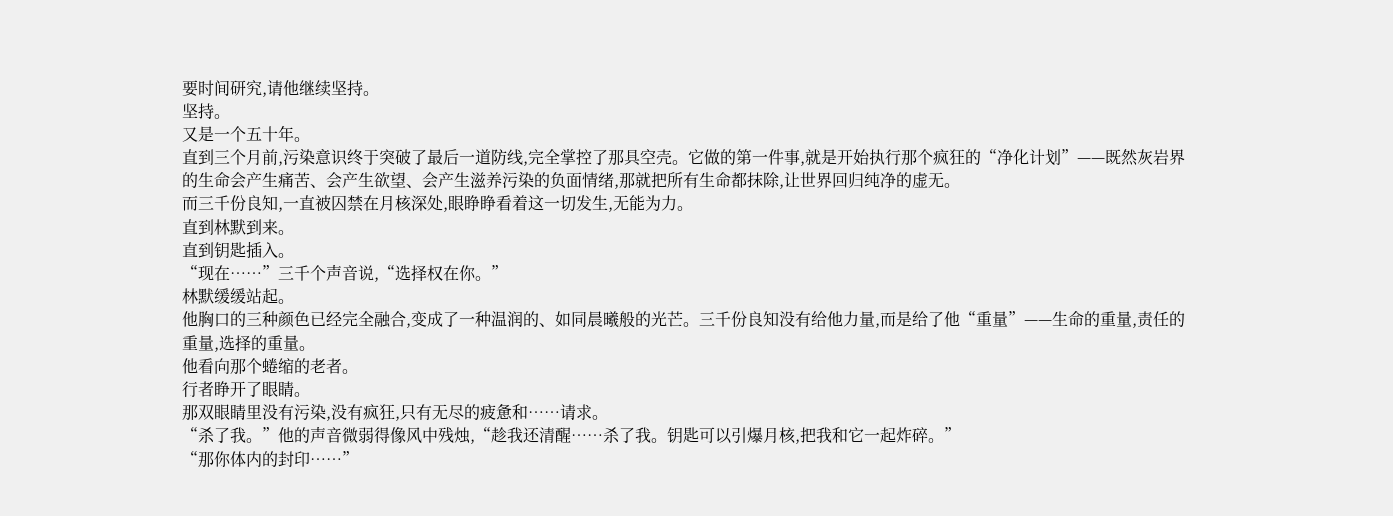要时间研究,请他继续坚持。
坚持。
又是一个五十年。
直到三个月前,污染意识终于突破了最后一道防线,完全掌控了那具空壳。它做的第一件事,就是开始执行那个疯狂的“净化计划”——既然灰岩界的生命会产生痛苦、会产生欲望、会产生滋养污染的负面情绪,那就把所有生命都抹除,让世界回归纯净的虚无。
而三千份良知,一直被囚禁在月核深处,眼睁睁看着这一切发生,无能为力。
直到林默到来。
直到钥匙插入。
“现在……”三千个声音说,“选择权在你。”
林默缓缓站起。
他胸口的三种颜色已经完全融合,变成了一种温润的、如同晨曦般的光芒。三千份良知没有给他力量,而是给了他“重量”——生命的重量,责任的重量,选择的重量。
他看向那个蜷缩的老者。
行者睁开了眼睛。
那双眼睛里没有污染,没有疯狂,只有无尽的疲惫和……请求。
“杀了我。”他的声音微弱得像风中残烛,“趁我还清醒……杀了我。钥匙可以引爆月核,把我和它一起炸碎。”
“那你体内的封印……”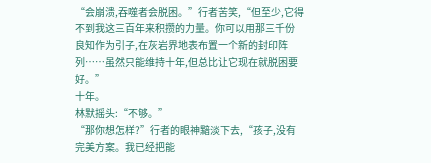“会崩溃,吞噬者会脱困。”行者苦笑,“但至少,它得不到我这三百年来积攒的力量。你可以用那三千份良知作为引子,在灰岩界地表布置一个新的封印阵列……虽然只能维持十年,但总比让它现在就脱困要好。”
十年。
林默摇头:“不够。”
“那你想怎样?”行者的眼神黯淡下去,“孩子,没有完美方案。我已经把能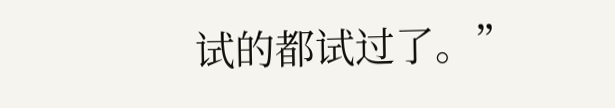试的都试过了。”